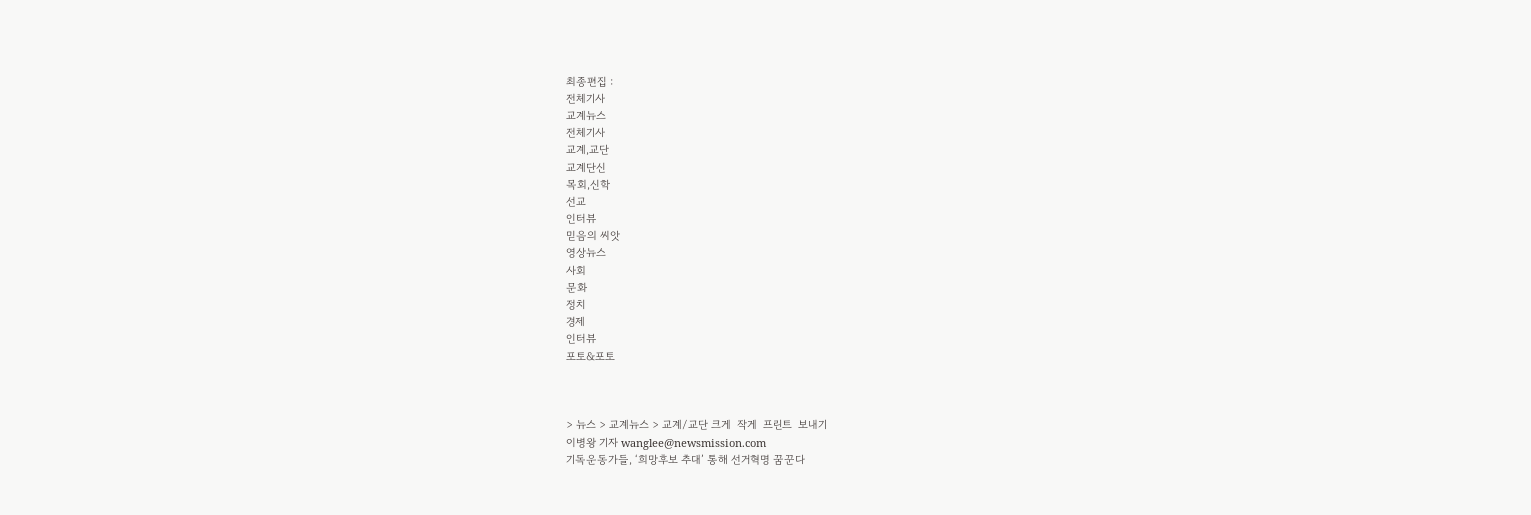최종편집 :
전체기사
교계뉴스
전체기사
교계,교단
교계단신
목회,신학
선교
인터뷰
믿음의 씨앗
영상뉴스
사회
문화
정치
경제
인터뷰
포토&포토



> 뉴스 > 교계뉴스 > 교계/교단 크게  작게  프린트  보내기
이병왕 기자 wanglee@newsmission.com
기독운동가들, ‘희망후보 추대’ 통해 선거혁명 꿈꾼다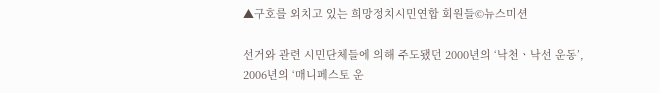▲구호를 외치고 있는 희망정치시민연합 회원들©뉴스미션

선거와 관련 시민단체들에 의해 주도됐던 2000년의 ‘낙천ㆍ낙선 운동’, 2006년의 ‘매니페스토 운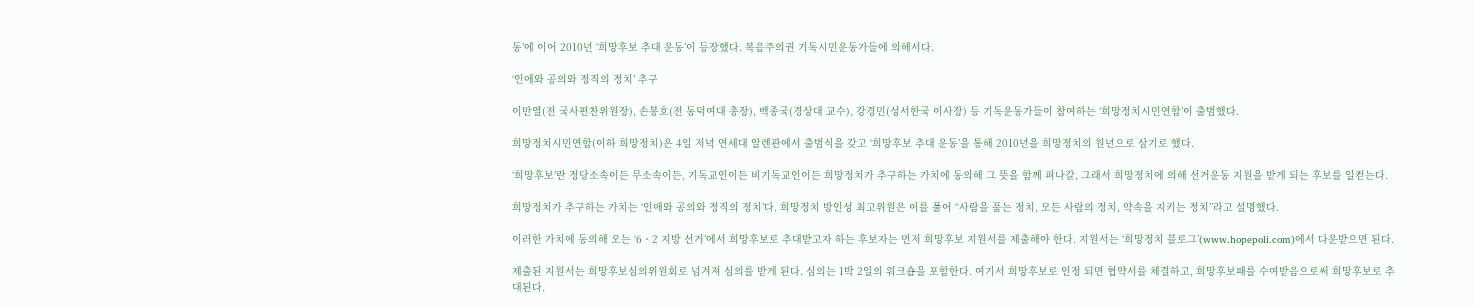동’에 이어 2010년 ‘희망후보 추대 운동’이 등장했다. 복음주의권 기독시민운동가들에 의해서다.

‘인애와 공의와 정직의 정치’ 추구

이만열(전 국사편찬위원장), 손봉호(전 동덕여대 총장), 백종국(경상대 교수), 강경민(성서한국 이사장) 등 기독운동가들이 참여하는 ‘희망정치시민연합’이 출범했다.

희망정치시민연합(이하 희망정치)은 4일 저녁 연세대 알렌관에서 출범식을 갖고 ‘희망후보 추대 운동’을 통해 2010년을 희망정치의 원년으로 삼기로 했다.

‘희망후보’란 정당소속이든 무소속이든, 기독교인이든 비기독교인이든 희망정치가 추구하는 가치에 동의해 그 뜻을 함께 펴나갈, 그래서 희망정치에 의해 선거운동 지원을 받게 되는 후보를 일컫는다.

희망정치가 추구하는 가치는 ‘인애와 공의와 정직의 정치’다. 희망정치 방인성 최고위원은 이를 풀어 “사람을 품는 정치, 모든 사람의 정치, 약속을 지키는 정치”라고 설명했다.

이러한 가치에 동의해 오는 ‘6ㆍ2 지방 선거’에서 희망후보로 추대받고자 하는 후보자는 먼저 희망후보 지원서를 제출해야 한다. 지원서는 ‘희망정치 블로그’(www.hopepoli.com)에서 다운받으면 된다.

제출된 지원서는 희망후보심의위원회로 넘겨져 심의를 받게 된다. 심의는 1박 2일의 워크숍을 포함한다. 여기서 희망후보로 인정 되면 협약서를 체결하고, 희망후보패를 수여받음으로써 희망후보로 추대된다.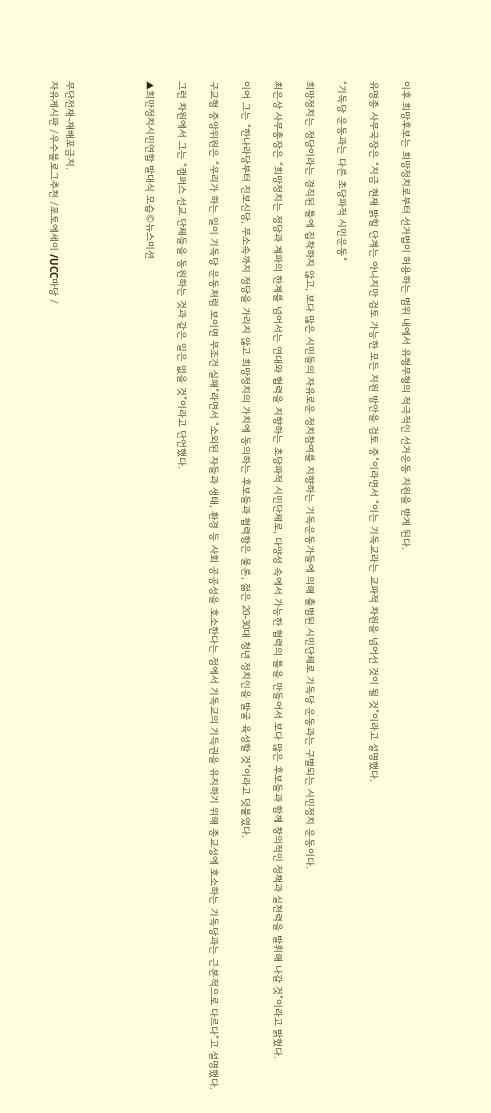이후 희망후보는 희망정치로부터 선거법이 허용하는 범위 내에서 유형무형의 적극적인 선거운동 지원을 받게 된다.

유명종 사무국장은 “지금 현재 밝힐 단계는 아니지만 검토 가능한 모든 지원 방안을 검토 중”이라면서 “이는 기독교라는 교파적 차원을 넘어선 것이 될 것”이라고 설명했다.

“기독당 운동과는 다른 초당파적 시민운동”

희망정치는 정당이라는 경직된 틀에 집착하지 않고, 보다 많은 시민들의 자유로운 정치참여를 지향하는 기독운동가들에 의해 출범된 시민단체로 기독당 운동과는 구별되는 시민정치 운동이다.

최은상 사무총장은 “희망정치는 정당과 계파의 한계를 넘어서는 연대와 협력을 지향하는 초당파적 시민단체로, 다양성 속에서 가능한 협력의 틀을 만들어서 보다 많은 후보들과 함께 창의적인 정책과 실천력을 발휘해 나갈 것”이라고 밝혔다.

이어 그는 “한나라당부터 진보신당, 무소속까지 정당을 가리지 않고 희망정치의 가치에 동의하는 후보들과 협력함은 물론, 젊은 20-30대 청년 정치인을 발굴 육성할 것”이라고 덧붙였다.

구교형 중앙위원은 “우리가 하는 일이 기독당 운동처럼 보이면 무조건 실패”라면서 “소외된 자들과 생태, 환경 등 사회 공공성을 호소한다는 점에서 기독교의 기득권을 유지하기 위해 종교성에 호소하는 기독당과는 근본적으로 다르다”고 설명했다.

그런 차원에서 그는 “캠퍼스 선교 단체들을 동원하는 것과 같은 일은 없을 것”이라고 단언했다.

▲희만정치시민연합 발대식 모습©뉴스미션




무단전재-재배포금지.
자유게시판 /우수블로그추천 /포토에세이 /UCC마당 /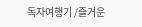독자여행기 /즐거운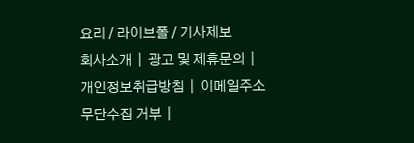요리 / 라이브폴 / 기사제보
회사소개  |  광고 및 제휴문의  |  개인정보취급방침  |  이메일주소 무단수집 거부  |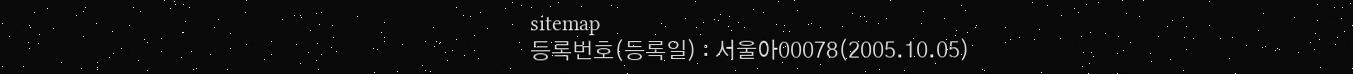sitemap
등록번호(등록일) : 서울아00078(2005.10.05)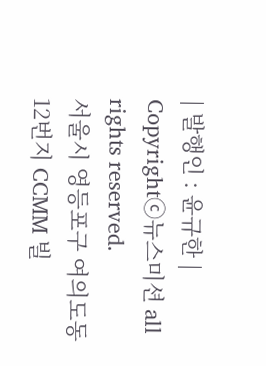| 발행인 : 윤규한 |  Copyrightⓒ뉴스미션 all rights reserved.
서울시 영등포구 여의도동 12번지 CCMM 빌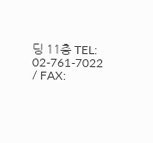딩 11층 TEL: 02-761-7022 / FAX: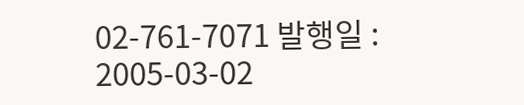02-761-7071 발행일 : 2005-03-02